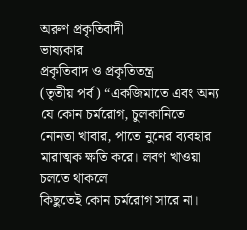অরুণ প্রকৃতিবাদী
ভাষ্যকার
প্রকৃতিবাদ ও প্রকৃতিতন্ত্র
(তৃতীয় পর্ব) “একজিমাতে এবং অন্য যে কোন চর্মরোগ, চুলকানিতে নোনতা খাবার, পাতে নুনের ব্যবহার মারাত্মক ক্ষতি করে। লবণ খাওয়া চলতে থাকলে
কিছুতেই কোন চর্মরোগ সারে না।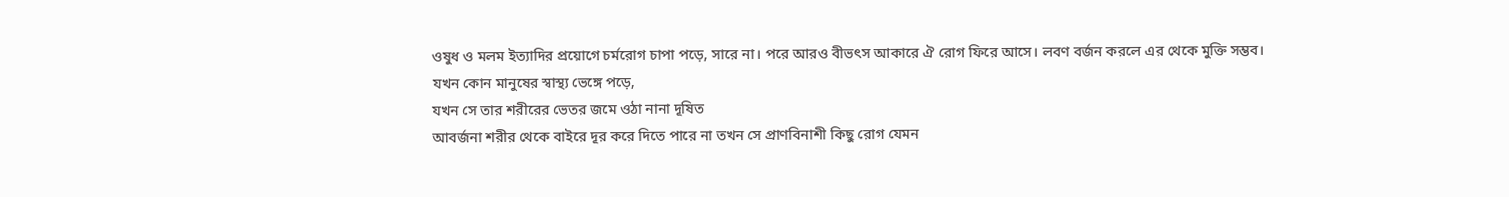ওষুধ ও মলম ইত্যাদির প্রয়োগে চর্মরোগ চাপা পড়ে, সারে না। পরে আরও বীভৎস আকারে ঐ রোগ ফিরে আসে। লবণ বর্জন করলে এর থেকে মুক্তি সম্ভব।
যখন কোন মানুষের স্বাস্থ্য ভেঙ্গে পড়ে,
যখন সে তার শরীরের ভেতর জমে ওঠা নানা দূষিত
আবর্জনা শরীর থেকে বাইরে দূর করে দিতে পারে না তখন সে প্রাণবিনাশী কিছু রোগ যেমন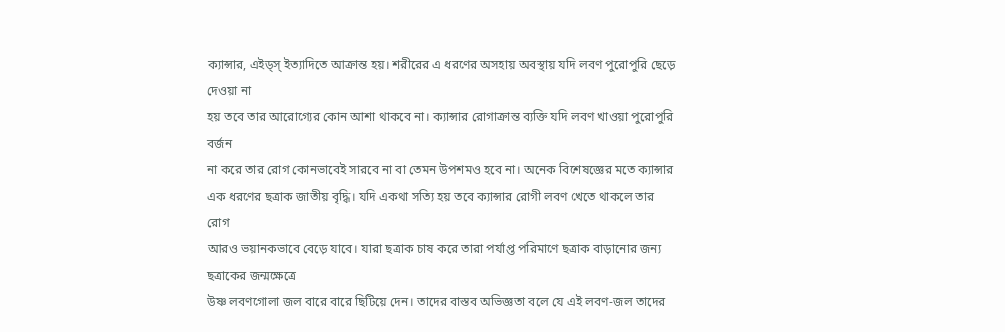ক্যান্সার, এইড্স্ ইত্যাদিতে আক্রান্ত হয়। শরীরের এ ধরণের অসহায় অবস্থায় যদি লবণ পুরোপুরি ছেড়ে দেওয়া না
হয় তবে তার আরোগ্যের কোন আশা থাকবে না। ক্যান্সার রোগাক্রান্ত ব্যক্তি যদি লবণ খাওয়া পুরোপুরি বর্জন
না করে তার রোগ কোনভাবেই সারবে না বা তেমন উপশমও হবে না। অনেক বিশেষজ্ঞের মতে ক্যান্সার এক ধরণের ছত্রাক জাতীয় বৃদ্ধি। যদি একথা সত্যি হয় তবে ক্যান্সার রোগী লবণ খেতে থাকলে তার রোগ
আরও ভয়ানকভাবে বেড়ে যাবে। যারা ছত্রাক চাষ করে তারা পর্যাপ্ত পরিমাণে ছত্রাক বাড়ানোর জন্য ছত্রাকের জন্মক্ষেত্রে
উষ্ণ লবণগোলা জল বারে বারে ছিটিয়ে দেন। তাদের বাস্তব অভিজ্ঞতা বলে যে এই লবণ-জল তাদের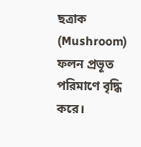ছত্রাক (Mushroom) ফলন প্রভূত পরিমাণে বৃদ্ধি করে।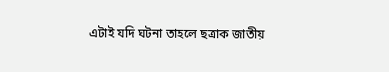এটাই যদি ঘটনা তাহলে ছত্রাক জাতীয়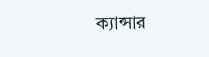ক্যান্সার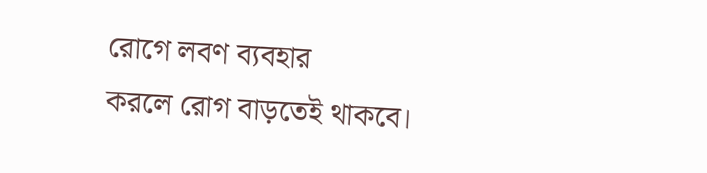রোগে লবণ ব্যবহার
করলে রোগ বাড়তেই থাকবে।